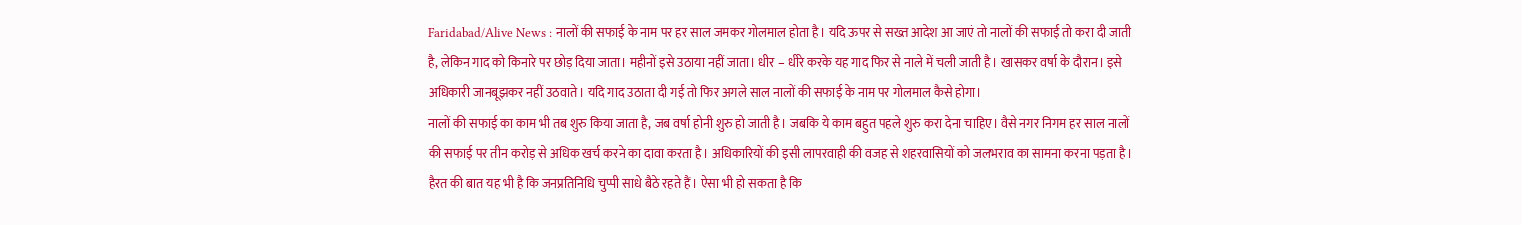Faridabad/Alive News : नालों की सफाई के नाम पर हर साल जमकर गोलमाल होता है। यदि ऊपर से सख्त आदेश आ जाएं तो नालों की सफाई तो करा दी जाती है, लेकिन गाद को किनारे पर छोड़ दिया जाता। महीनों इसे उठाया नहीं जाता। धीर – धीरे करके यह गाद फिर से नाले में चली जाती है। खासकर वर्षा के दौरान। इसे अधिकारी जानबूझकर नहीं उठवाते। यदि गाद उठाता दी गई तो फिर अगले साल नालों की सफाई के नाम पर गोलमाल कैसे होगा।
नालों की सफाई का काम भी तब शुरु किया जाता है, जब वर्षा होनी शुरु हो जाती है। जबकि ये काम बहुत पहले शुरु करा देना चाहिए। वैसे नगर निगम हर साल नालों की सफाई पर तीन करोड़ से अधिक खर्च करने का दावा करता है। अधिकारियों की इसी लापरवाही की वजह से शहरवासियों को जलभराव का सामना करना पड़ता है। हैरत की बात यह भी है कि जनप्रतिनिधि चुप्पी साधे बैठे रहते हैं। ऐसा भी हो सकता है कि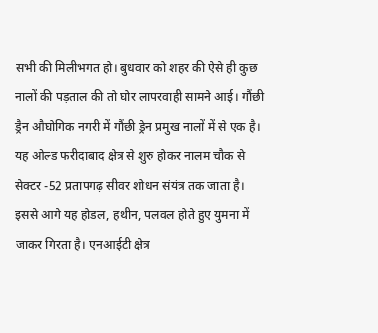सभी की मिलीभगत हो। बुधवार को शहर की ऐसे ही कुछ नालों की पड़ताल की तो घोर लापरवाही सामने आई। गौंछी ड्रैन औघोगिक नगरी में गौंछी ड्रेन प्रमुख नालों में से एक है। यह ओल्ड फरीदाबाद क्षेत्र से शुरु होकर नालम चौक से सेक्टर -52 प्रतापगढ़ सीवर शोधन संयंत्र तक जाता है। इससे आगे यह होडल, हथीन, पलवल होते हुए युमना में जाकर गिरता है। एनआईटी क्षेत्र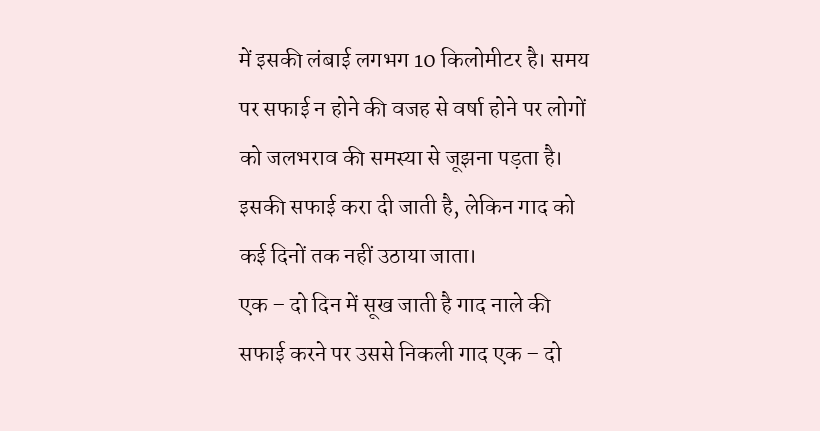में इसकी लंबाई लगभग 10 किलोमीटर है। समय पर सफाई न होने की वजह से वर्षा होने पर लोगों को जलभराव की समस्या से जूझना पड़ता है। इसकी सफाई करा दी जाती है, लेकिन गाद को कई दिनों तक नहीं उठाया जाता।
एक – दो दिन में सूख जाती है गाद नाले की सफाई करने पर उससे निकली गाद एक – दो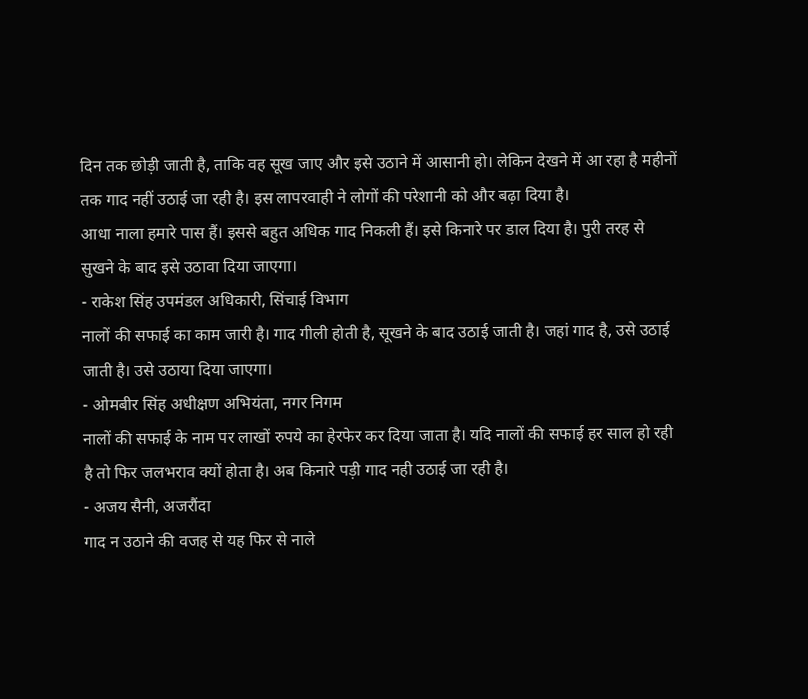दिन तक छोड़ी जाती है, ताकि वह सूख जाए और इसे उठाने में आसानी हो। लेकिन देखने में आ रहा है महीनों तक गाद नहीं उठाई जा रही है। इस लापरवाही ने लोगों की परेशानी को और बढ़ा दिया है।
आधा नाला हमारे पास हैं। इससे बहुत अधिक गाद निकली हैं। इसे किनारे पर डाल दिया है। पुरी तरह से सुखने के बाद इसे उठावा दिया जाएगा।
- राकेश सिंह उपमंडल अधिकारी, सिंचाई विभाग
नालों की सफाई का काम जारी है। गाद गीली होती है, सूखने के बाद उठाई जाती है। जहां गाद है, उसे उठाई जाती है। उसे उठाया दिया जाएगा।
- ओमबीर सिंह अधीक्षण अभियंता, नगर निगम
नालों की सफाई के नाम पर लाखों रुपये का हेरफेर कर दिया जाता है। यदि नालों की सफाई हर साल हो रही है तो फिर जलभराव क्यों होता है। अब किनारे पड़ी गाद नही उठाई जा रही है।
- अजय सैनी, अजरौंदा
गाद न उठाने की वजह से यह फिर से नाले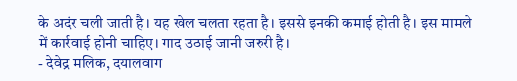के अदंर चली जाती है। यह खेल चलता रहता है। इससे इनकी कमाई होती है। इस मामले में कार्रवाई होनी चाहिए। गाद उठाई जानी जरुरी है।
- देवेद्र मलिक, दयालवाग